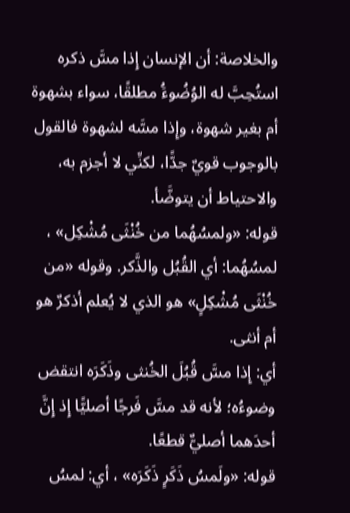والخلاصة: أن الإنسان إِذا مسَّ ذكره استُحِبَّ له الوُضُوءَُ مطلقًا، سواء بشهوة أم بغير شهوة، وإِذا مسَّه لشهوة فالقول بالوجوب قويٌ جدًّا، لكنِّي لا أجزم به، والاحتياط أن يتوضَّأ.
قوله: «ولمسُهُما من خُنْثَى مُشْكِل» ، لمسُهُما: أي القُبُل والذَّكر. وقوله «من خُنْثَى مُشْكِلٍ» هو الذي لا يُعلم أذكرٌ هو أم أنثى.
أي: إِذا مسَّ قُبُلَ الخُنثى وذَكَرَه انتقض وضوءُه؛ لأنه قد مسَّ فَرجًا أصليًّا إِذ إِنَّ أحدَهما أصليٌّ قطعًا.
قوله: «ولَمسُ ذَكَرٍ ذَكَرَه» ، أي: لمسُ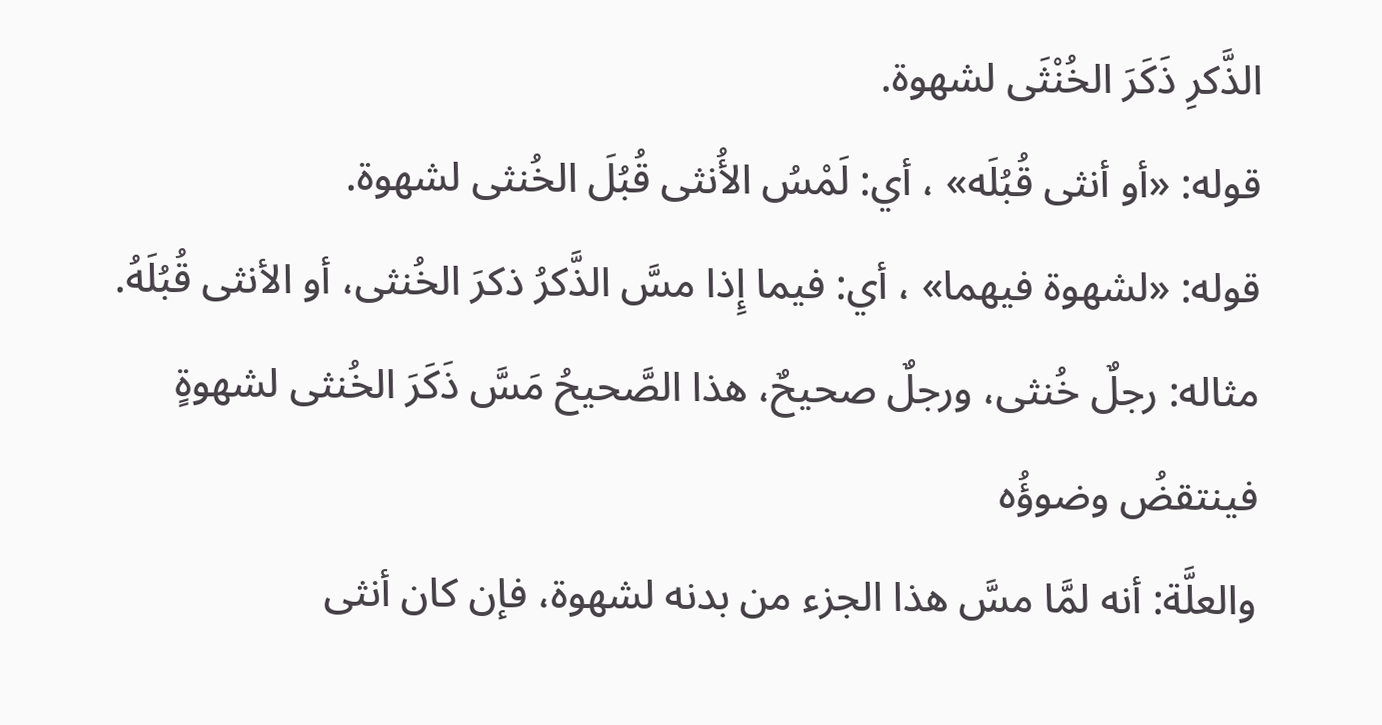الذَّكرِ ذَكَرَ الخُنْثَى لشهوة.
قوله: «أو أنثى قُبُلَه» ، أي: لَمْسُ الأُنثى قُبُلَ الخُنثى لشهوة.
قوله: «لشهوة فيهما» ، أي: فيما إِذا مسَّ الذَّكرُ ذكرَ الخُنثى، أو الأنثى قُبُلَهُ.
مثاله: رجلٌ خُنثى، ورجلٌ صحيحٌ، هذا الصَّحيحُ مَسَّ ذَكَرَ الخُنثى لشهوةٍ فينتقضُ وضوؤُه
والعلَّة: أنه لمَّا مسَّ هذا الجزء من بدنه لشهوة، فإن كان أنثى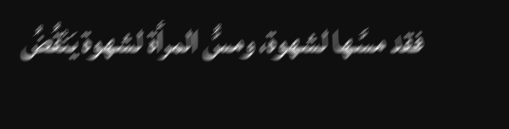فقد مسَّها لشهوة، ومسُّ المرأة لشهوة يَنْقُضُ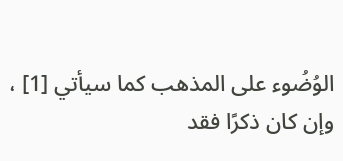الوُضُوء على المذهب كما سيأتي [1] ، وإن كان ذكرًا فقد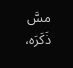مسَّ ذَكَرَه،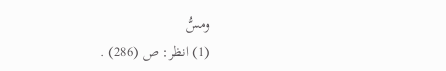ومسُّ
(1) انظر: ص (286) .